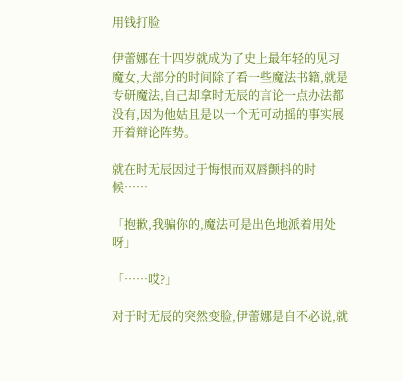用钱打脸

伊蕾娜在十四岁就成为了史上最年轻的见习魔女,大部分的时间除了看一些魔法书籍,就是专研魔法,自己却拿时无辰的言论一点办法都没有,因为他姑且是以一个无可动摇的事实展开着辩论阵势。

就在时无辰因过于悔恨而双唇颤抖的时候……

「抱歉,我骗你的,魔法可是出色地派着用处呀」

「……哎?」

对于时无辰的突然变脸,伊蕾娜是自不必说,就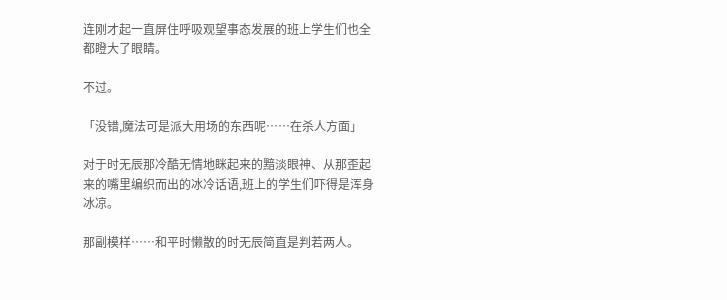连刚才起一直屏住呼吸观望事态发展的班上学生们也全都瞪大了眼睛。

不过。

「没错,魔法可是派大用场的东西呢……在杀人方面」

对于时无辰那冷酷无情地眯起来的黯淡眼神、从那歪起来的嘴里编织而出的冰冷话语,班上的学生们吓得是浑身冰凉。

那副模样……和平时懒散的时无辰简直是判若两人。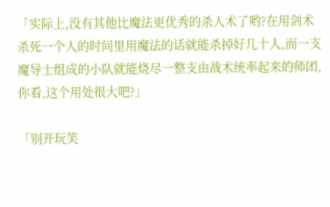「实际上,没有其他比魔法更优秀的杀人术了哟?在用剑术杀死一个人的时间里用魔法的话就能杀掉好几十人,而一支魔导士组成的小队就能烧尽一整支由战术统率起来的师团,你看,这个用处很大吧?」

「别开玩笑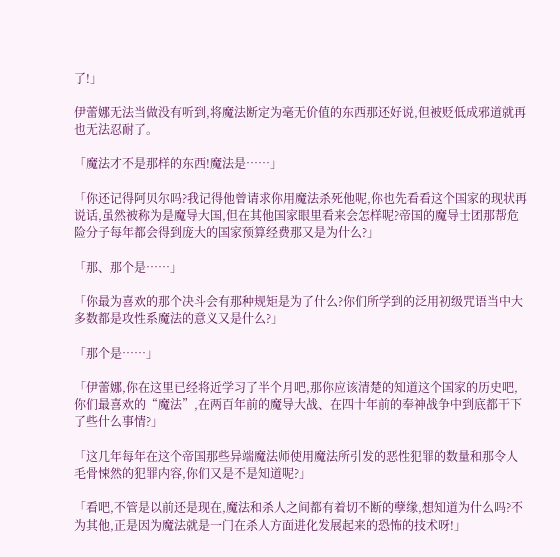了!」

伊蕾娜无法当做没有听到,将魔法断定为毫无价值的东西那还好说,但被贬低成邪道就再也无法忍耐了。

「魔法才不是那样的东西!魔法是……」

「你还记得阿贝尔吗?我记得他曾请求你用魔法杀死他呢,你也先看看这个国家的现状再说话,虽然被称为是魔导大国,但在其他国家眼里看来会怎样呢?帝国的魔导士团那帮危险分子每年都会得到庞大的国家预算经费那又是为什么?」

「那、那个是……」

「你最为喜欢的那个决斗会有那种规矩是为了什么?你们所学到的泛用初级咒语当中大多数都是攻性系魔法的意义又是什么?」

「那个是……」

「伊蕾娜,你在这里已经将近学习了半个月吧,那你应该清楚的知道这个国家的历史吧,你们最喜欢的“魔法”,在两百年前的魔导大战、在四十年前的奉神战争中到底都干下了些什么事情?」

「这几年每年在这个帝国那些异端魔法师使用魔法所引发的恶性犯罪的数量和那令人毛骨悚然的犯罪内容,你们又是不是知道呢?」

「看吧,不管是以前还是现在,魔法和杀人之间都有着切不断的孽缘,想知道为什么吗?不为其他,正是因为魔法就是一门在杀人方面进化发展起来的恐怖的技术呀!」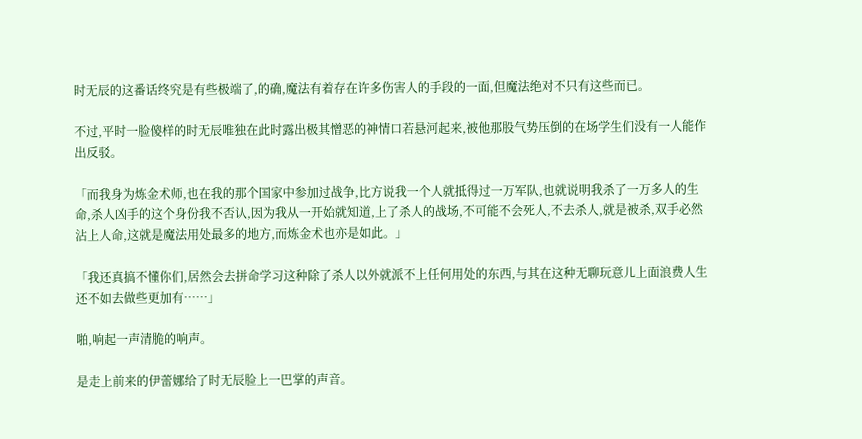时无辰的这番话终究是有些极端了,的确,魔法有着存在许多伤害人的手段的一面,但魔法绝对不只有这些而已。

不过,平时一脸傻样的时无辰唯独在此时露出极其憎恶的神情口若悬河起来,被他那股气势压倒的在场学生们没有一人能作出反驳。

「而我身为炼金术师,也在我的那个国家中参加过战争,比方说我一个人就抵得过一万军队,也就说明我杀了一万多人的生命,杀人凶手的这个身份我不否认,因为我从一开始就知道,上了杀人的战场,不可能不会死人,不去杀人,就是被杀,双手必然沾上人命,这就是魔法用处最多的地方,而炼金术也亦是如此。」

「我还真搞不懂你们,居然会去拼命学习这种除了杀人以外就派不上任何用处的东西,与其在这种无聊玩意儿上面浪费人生还不如去做些更加有……」

啪,响起一声清脆的响声。

是走上前来的伊蕾娜给了时无辰脸上一巴掌的声音。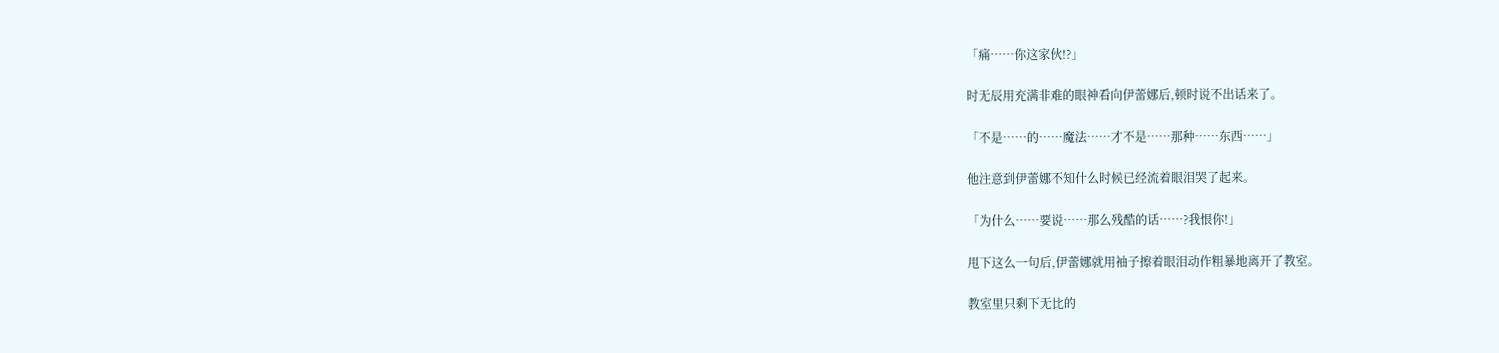「痛……你这家伙!?」

时无辰用充满非难的眼神看向伊蕾娜后,顿时说不出话来了。

「不是……的……魔法……才不是……那种……东西……」

他注意到伊蕾娜不知什么时候已经流着眼泪哭了起来。

「为什么……要说……那么残酷的话……?我恨你!」

甩下这么一句后,伊蕾娜就用袖子擦着眼泪动作粗暴地离开了教室。

教室里只剩下无比的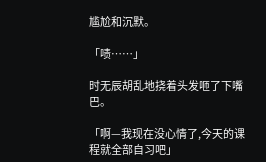尴尬和沉默。

「啧……」

时无辰胡乱地挠着头发咂了下嘴巴。

「啊—我现在没心情了,今天的课程就全部自习吧」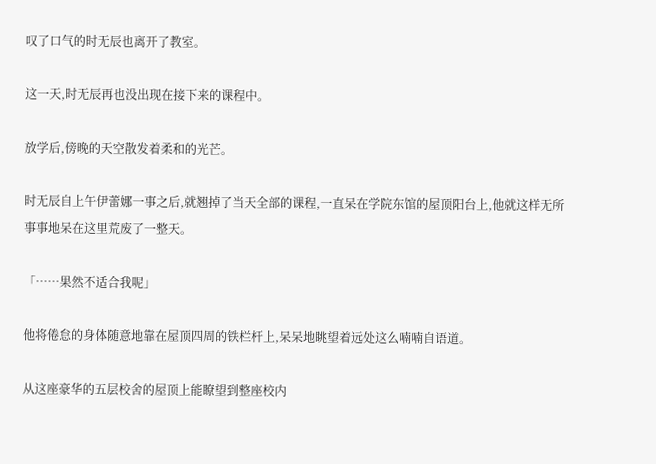叹了口气的时无辰也离开了教室。

这一天,时无辰再也没出现在接下来的课程中。

放学后,傍晚的天空散发着柔和的光芒。

时无辰自上午伊蕾娜一事之后,就翘掉了当天全部的课程,一直呆在学院东馆的屋顶阳台上,他就这样无所事事地呆在这里荒废了一整天。

「……果然不适合我呢」

他将倦怠的身体随意地靠在屋顶四周的铁栏杆上,呆呆地眺望着远处这么喃喃自语道。

从这座豪华的五层校舍的屋顶上能瞭望到整座校内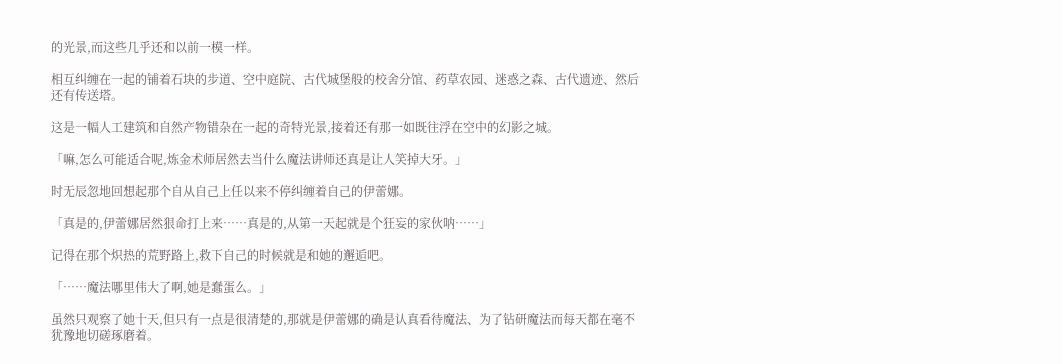的光景,而这些几乎还和以前一模一样。

相互纠缠在一起的铺着石块的步道、空中庭院、古代城堡般的校舍分馆、药草农园、迷惑之森、古代遗迹、然后还有传送塔。

这是一幅人工建筑和自然产物错杂在一起的奇特光景,接着还有那一如既往浮在空中的幻影之城。

「嘛,怎么可能适合呢,炼金术师居然去当什么魔法讲师还真是让人笑掉大牙。」

时无辰忽地回想起那个自从自己上任以来不停纠缠着自己的伊蕾娜。

「真是的,伊蕾娜居然狠命打上来……真是的,从第一天起就是个狂妄的家伙呐……」

记得在那个炽热的荒野路上,救下自己的时候就是和她的邂逅吧。

「……魔法哪里伟大了啊,她是蠢蛋么。」

虽然只观察了她十天,但只有一点是很清楚的,那就是伊蕾娜的确是认真看待魔法、为了钻研魔法而每天都在毫不犹豫地切磋琢磨着。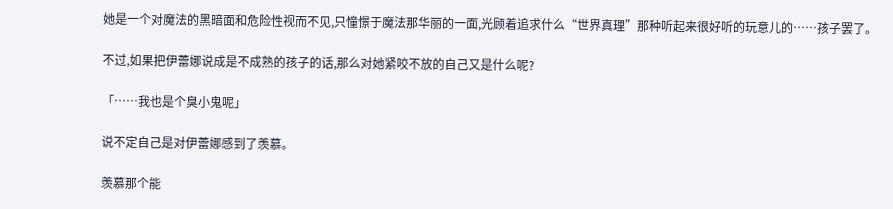她是一个对魔法的黑暗面和危险性视而不见,只憧憬于魔法那华丽的一面,光顾着追求什么“世界真理”那种听起来很好听的玩意儿的……孩子罢了。

不过,如果把伊蕾娜说成是不成熟的孩子的话,那么对她紧咬不放的自己又是什么呢?

「……我也是个臭小鬼呢」

说不定自己是对伊蕾娜感到了羡慕。

羡慕那个能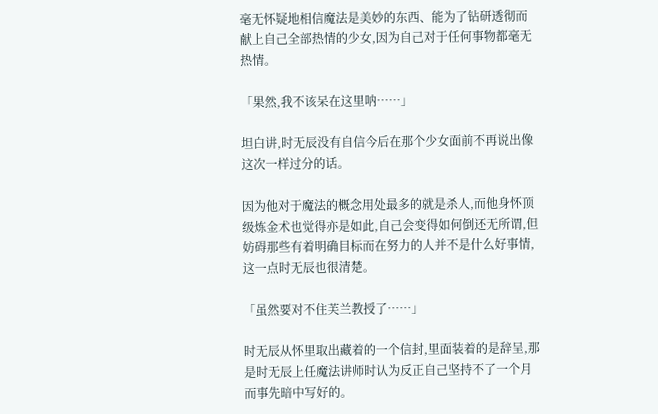毫无怀疑地相信魔法是美妙的东西、能为了钻研透彻而献上自己全部热情的少女,因为自己对于任何事物都毫无热情。

「果然,我不该呆在这里呐……」

坦白讲,时无辰没有自信今后在那个少女面前不再说出像这次一样过分的话。

因为他对于魔法的概念用处最多的就是杀人,而他身怀顶级炼金术也觉得亦是如此,自己会变得如何倒还无所谓,但妨碍那些有着明确目标而在努力的人并不是什么好事情,这一点时无辰也很清楚。

「虽然要对不住芙兰教授了……」

时无辰从怀里取出藏着的一个信封,里面装着的是辞呈,那是时无辰上任魔法讲师时认为反正自己坚持不了一个月而事先暗中写好的。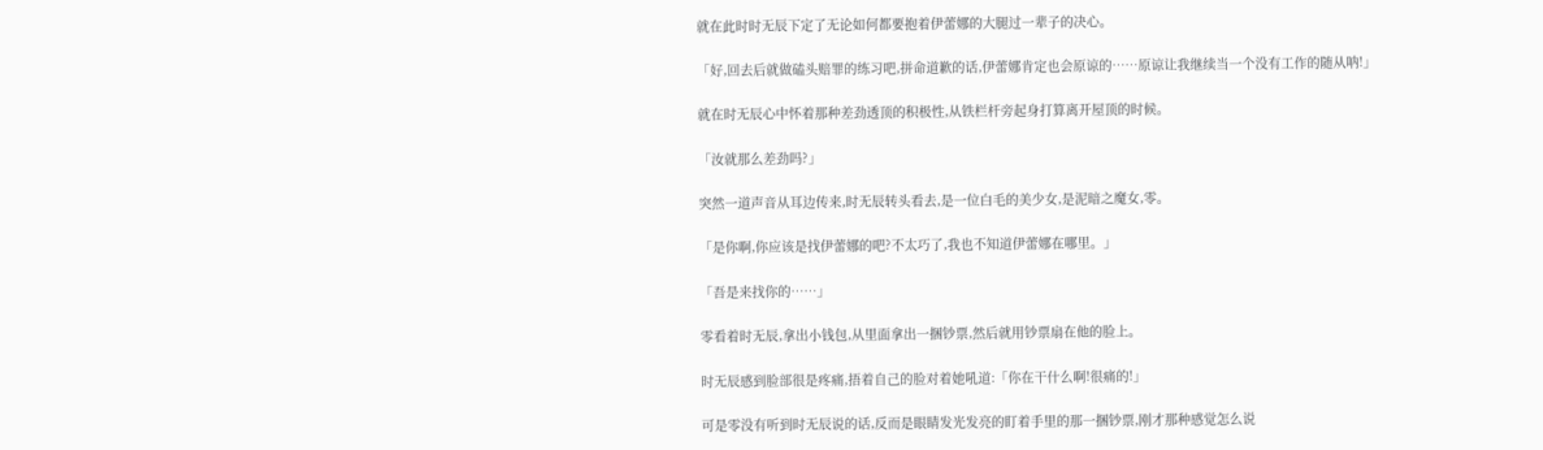就在此时时无辰下定了无论如何都要抱着伊蕾娜的大腿过一辈子的决心。

「好,回去后就做磕头赔罪的练习吧,拼命道歉的话,伊蕾娜肯定也会原谅的……原谅让我继续当一个没有工作的随从呐!」

就在时无辰心中怀着那种差劲透顶的积极性,从铁栏杆旁起身打算离开屋顶的时候。

「汝就那么差劲吗?」

突然一道声音从耳边传来,时无辰转头看去,是一位白毛的美少女,是泥暗之魔女,零。

「是你啊,你应该是找伊蕾娜的吧?不太巧了,我也不知道伊蕾娜在哪里。」

「吾是来找你的……」

零看着时无辰,拿出小钱包,从里面拿出一捆钞票,然后就用钞票扇在他的脸上。

时无辰感到脸部很是疼痛,捂着自己的脸对着她吼道:「你在干什么啊!很痛的!」

可是零没有听到时无辰说的话,反而是眼睛发光发亮的盯着手里的那一捆钞票,刚才那种感觉怎么说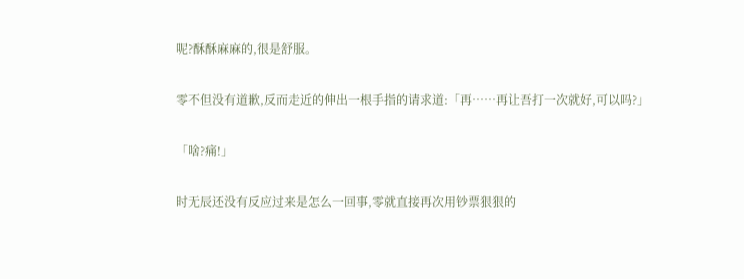呢?酥酥麻麻的,很是舒服。

零不但没有道歉,反而走近的伸出一根手指的请求道:「再……再让吾打一次就好,可以吗?」

「啥?痛!」

时无辰还没有反应过来是怎么一回事,零就直接再次用钞票狠狠的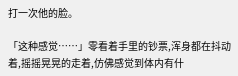打一次他的脸。

「这种感觉……」零看着手里的钞票,浑身都在抖动着,摇摇晃晃的走着,仿佛感觉到体内有什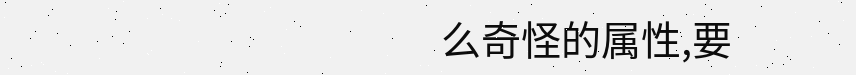么奇怪的属性,要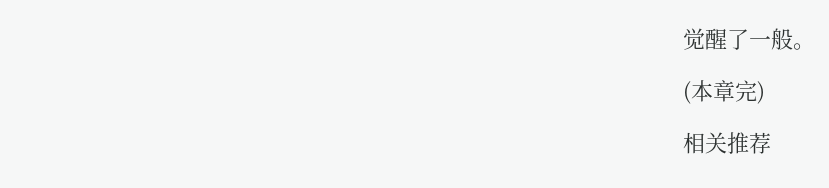觉醒了一般。

(本章完)

相关推荐